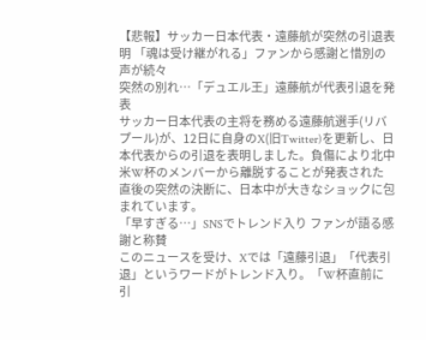【悲報】サッカー日本代表・遠藤航が突然の引退表明 「魂は受け継がれる」ファンから感謝と惜別の声が続々
突然の別れ…「デュエル王」遠藤航が代表引退を発表
サッカー日本代表の主将を務める遠藤航選手(リバプール)が、12日に自身のX(旧Twitter)を更新し、日本代表からの引退を表明しました。負傷により北中米W杯のメンバーから離脱することが発表された直後の突然の決断に、日本中が大きなショックに包まれています。
「早すぎる…」SNSでトレンド入り ファンが語る感謝と称賛
このニュースを受け、Xでは「遠藤引退」「代表引退」というワードがトレンド入り。「W杯直前に引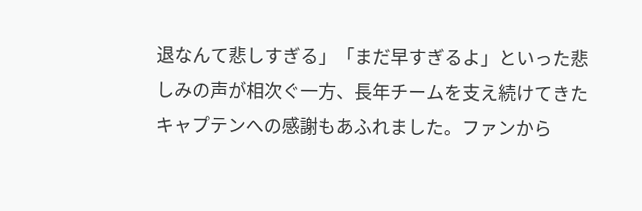退なんて悲しすぎる」「まだ早すぎるよ」といった悲しみの声が相次ぐ一方、長年チームを支え続けてきたキャプテンへの感謝もあふれました。ファンから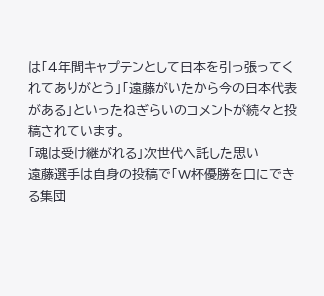は「4年間キャプテンとして日本を引っ張ってくれてありがとう」「遠藤がいたから今の日本代表がある」といったねぎらいのコメントが続々と投稿されています。
「魂は受け継がれる」次世代へ託した思い
遠藤選手は自身の投稿で「W杯優勝を口にできる集団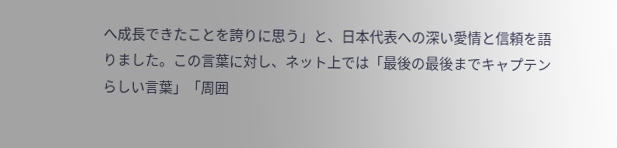へ成長できたことを誇りに思う」と、日本代表への深い愛情と信頼を語りました。この言葉に対し、ネット上では「最後の最後までキャプテンらしい言葉」「周囲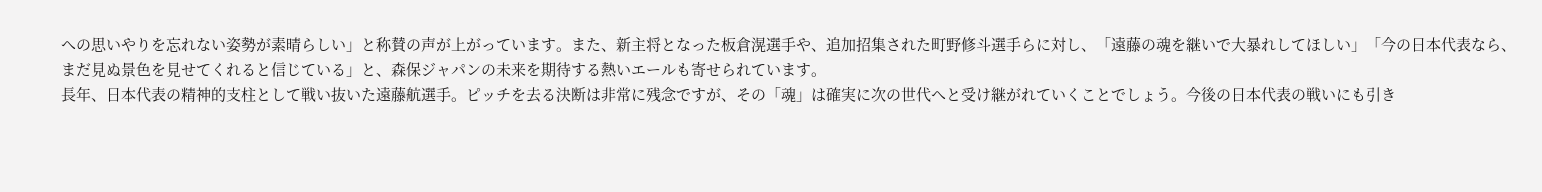への思いやりを忘れない姿勢が素晴らしい」と称賛の声が上がっています。また、新主将となった板倉滉選手や、追加招集された町野修斗選手らに対し、「遠藤の魂を継いで大暴れしてほしい」「今の日本代表なら、まだ見ぬ景色を見せてくれると信じている」と、森保ジャパンの未来を期待する熱いエールも寄せられています。
長年、日本代表の精神的支柱として戦い抜いた遠藤航選手。ピッチを去る決断は非常に残念ですが、その「魂」は確実に次の世代へと受け継がれていくことでしょう。今後の日本代表の戦いにも引き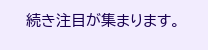続き注目が集まります。